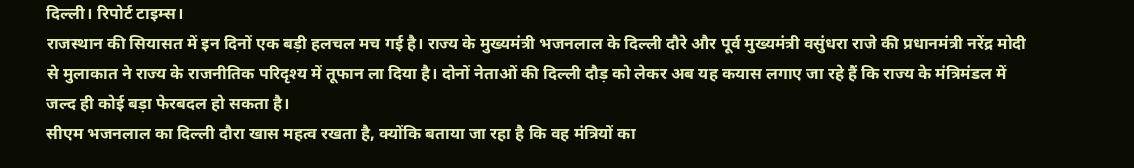दिल्ली। रिपोर्ट टाइम्स।
राजस्थान की सियासत में इन दिनों एक बड़ी हलचल मच गई है। राज्य के मुख्यमंत्री भजनलाल के दिल्ली दौरे और पूर्व मुख्यमंत्री वसुंधरा राजे की प्रधानमंत्री नरेंद्र मोदी से मुलाकात ने राज्य के राजनीतिक परिदृश्य में तूफान ला दिया है। दोनों नेताओं की दिल्ली दौड़ को लेकर अब यह कयास लगाए जा रहे हैं कि राज्य के मंत्रिमंडल में जल्द ही कोई बड़ा फेरबदल हो सकता है।
सीएम भजनलाल का दिल्ली दौरा खास महत्व रखता है, क्योंकि बताया जा रहा है कि वह मंत्रियों का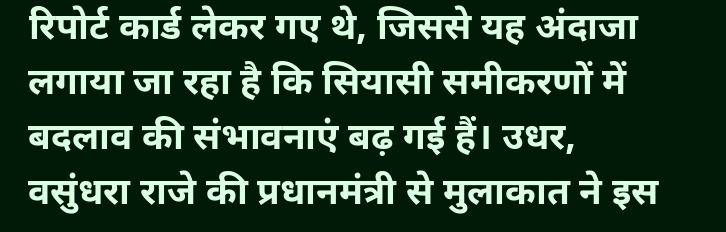रिपोर्ट कार्ड लेकर गए थे, जिससे यह अंदाजा लगाया जा रहा है कि सियासी समीकरणों में बदलाव की संभावनाएं बढ़ गई हैं। उधर, वसुंधरा राजे की प्रधानमंत्री से मुलाकात ने इस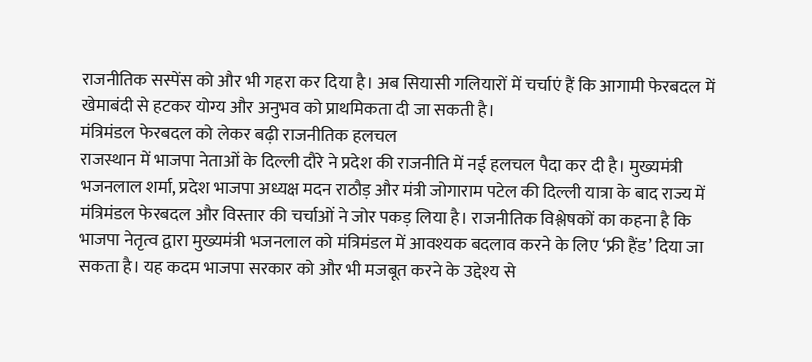राजनीतिक सस्पेंस को और भी गहरा कर दिया है। अब सियासी गलियारों में चर्चाएं हैं कि आगामी फेरबदल में खेमाबंदी से हटकर योग्य और अनुभव को प्राथमिकता दी जा सकती है।
मंत्रिमंडल फेरबदल को लेकर बढ़ी राजनीतिक हलचल
राजस्थान में भाजपा नेताओं के दिल्ली दौरे ने प्रदेश की राजनीति में नई हलचल पैदा कर दी है। मुख्यमंत्री भजनलाल शर्मा, प्रदेश भाजपा अध्यक्ष मदन राठौड़ और मंत्री जोगाराम पटेल की दिल्ली यात्रा के बाद राज्य में मंत्रिमंडल फेरबदल और विस्तार की चर्चाओं ने जोर पकड़ लिया है। राजनीतिक विश्लेषकों का कहना है कि भाजपा नेतृत्व द्वारा मुख्यमंत्री भजनलाल को मंत्रिमंडल में आवश्यक बदलाव करने के लिए ‘फ्री हैंड’ दिया जा सकता है। यह कदम भाजपा सरकार को और भी मजबूत करने के उद्देश्य से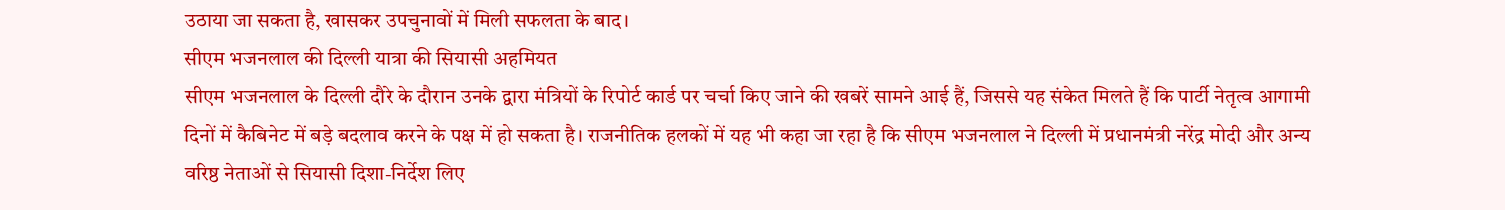उठाया जा सकता है, खासकर उपचुनावों में मिली सफलता के बाद।
सीएम भजनलाल की दिल्ली यात्रा की सियासी अहमियत
सीएम भजनलाल के दिल्ली दौरे के दौरान उनके द्वारा मंत्रियों के रिपोर्ट कार्ड पर चर्चा किए जाने की खबरें सामने आई हैं, जिससे यह संकेत मिलते हैं कि पार्टी नेतृत्व आगामी दिनों में कैबिनेट में बड़े बदलाव करने के पक्ष में हो सकता है। राजनीतिक हलकों में यह भी कहा जा रहा है कि सीएम भजनलाल ने दिल्ली में प्रधानमंत्री नरेंद्र मोदी और अन्य वरिष्ठ नेताओं से सियासी दिशा-निर्देश लिए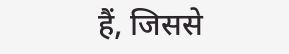हैं, जिससे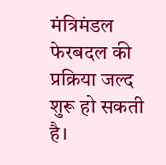मंत्रिमंडल फेरबदल की प्रक्रिया जल्द शुरू हो सकती है।